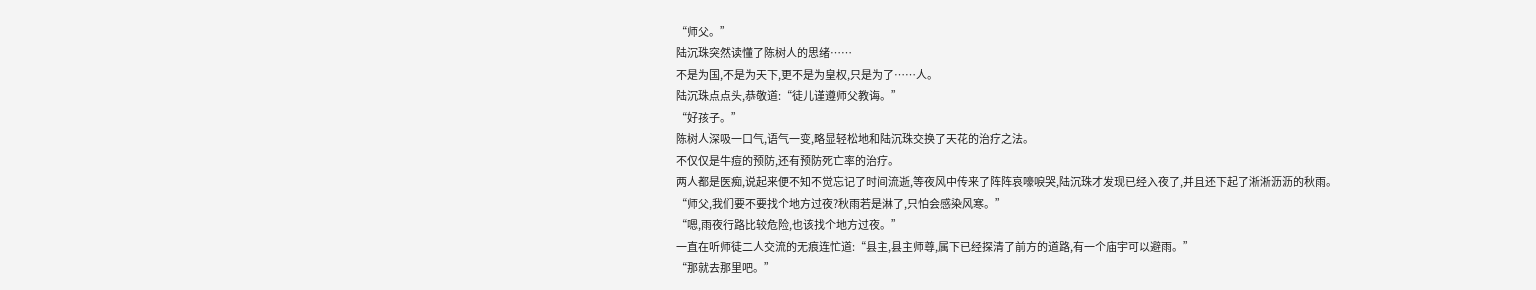“师父。”
陆沉珠突然读懂了陈树人的思绪……
不是为国,不是为天下,更不是为皇权,只是为了……人。
陆沉珠点点头,恭敬道:“徒儿谨遵师父教诲。”
“好孩子。”
陈树人深吸一口气,语气一变,略显轻松地和陆沉珠交换了天花的治疗之法。
不仅仅是牛痘的预防,还有预防死亡率的治疗。
两人都是医痴,说起来便不知不觉忘记了时间流逝,等夜风中传来了阵阵哀嚎唳哭,陆沉珠才发现已经入夜了,并且还下起了淅淅沥沥的秋雨。
“师父,我们要不要找个地方过夜?秋雨若是淋了,只怕会感染风寒。”
“嗯,雨夜行路比较危险,也该找个地方过夜。”
一直在听师徒二人交流的无痕连忙道:“县主,县主师尊,属下已经探清了前方的道路,有一个庙宇可以避雨。”
“那就去那里吧。”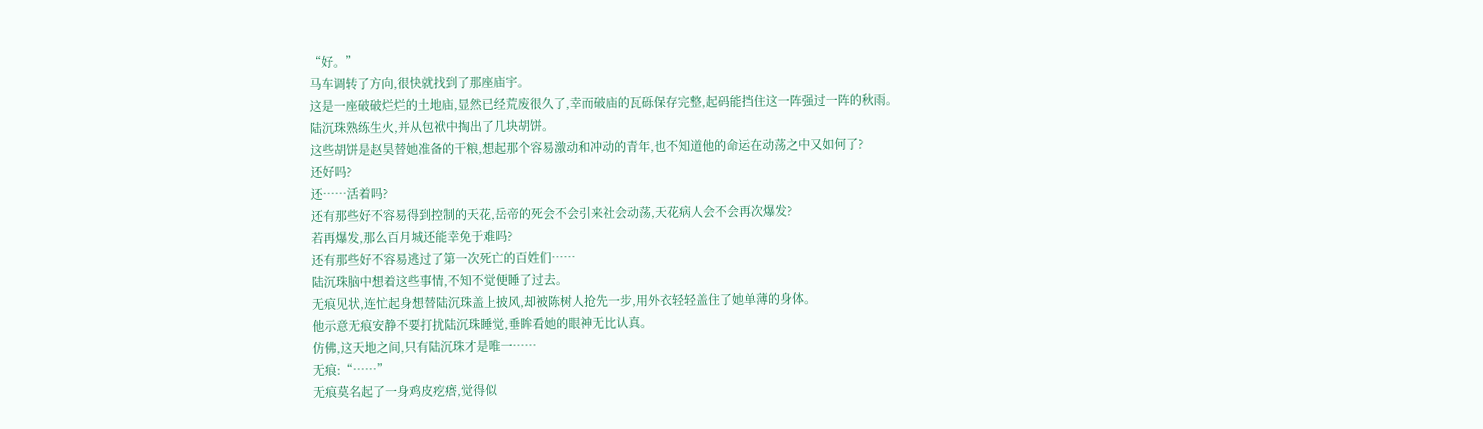“好。”
马车调转了方向,很快就找到了那座庙宇。
这是一座破破烂烂的土地庙,显然已经荒废很久了,幸而破庙的瓦砾保存完整,起码能挡住这一阵强过一阵的秋雨。
陆沉珠熟练生火,并从包袱中掏出了几块胡饼。
这些胡饼是赵昊替她准备的干粮,想起那个容易激动和冲动的青年,也不知道他的命运在动荡之中又如何了?
还好吗?
还……活着吗?
还有那些好不容易得到控制的天花,岳帝的死会不会引来社会动荡,天花病人会不会再次爆发?
若再爆发,那么百月城还能幸免于难吗?
还有那些好不容易逃过了第一次死亡的百姓们……
陆沉珠脑中想着这些事情,不知不觉便睡了过去。
无痕见状,连忙起身想替陆沉珠盖上披风,却被陈树人抢先一步,用外衣轻轻盖住了她单薄的身体。
他示意无痕安静不要打扰陆沉珠睡觉,垂眸看她的眼神无比认真。
仿佛,这天地之间,只有陆沉珠才是唯一……
无痕:“……”
无痕莫名起了一身鸡皮疙瘩,觉得似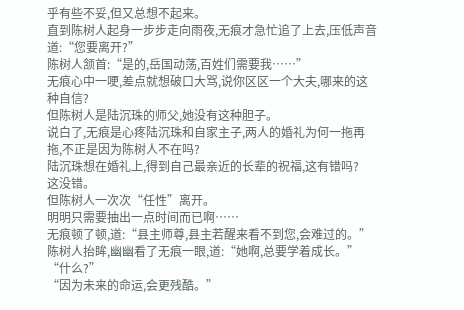乎有些不妥,但又总想不起来。
直到陈树人起身一步步走向雨夜,无痕才急忙追了上去,压低声音道:“您要离开?”
陈树人颔首:“是的,岳国动荡,百姓们需要我……”
无痕心中一哽,差点就想破口大骂,说你区区一个大夫,哪来的这种自信?
但陈树人是陆沉珠的师父,她没有这种胆子。
说白了,无痕是心疼陆沉珠和自家主子,两人的婚礼为何一拖再拖,不正是因为陈树人不在吗?
陆沉珠想在婚礼上,得到自己最亲近的长辈的祝福,这有错吗?
这没错。
但陈树人一次次“任性”离开。
明明只需要抽出一点时间而已啊……
无痕顿了顿,道:“县主师尊,县主若醒来看不到您,会难过的。”
陈树人抬眸,幽幽看了无痕一眼,道:“她啊,总要学着成长。”
“什么?”
“因为未来的命运,会更残酷。”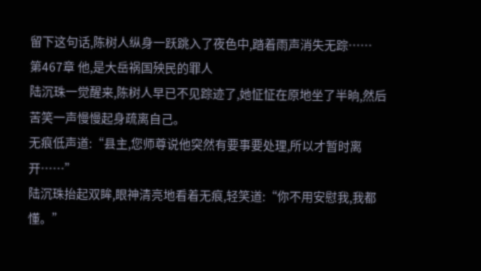留下这句话,陈树人纵身一跃跳入了夜色中,踏着雨声消失无踪……
第467章 他,是大岳祸国殃民的罪人
陆沉珠一觉醒来,陈树人早已不见踪迹了,她怔怔在原地坐了半晌,然后苦笑一声慢慢起身疏离自己。
无痕低声道:“县主,您师尊说他突然有要事要处理,所以才暂时离开……”
陆沉珠抬起双眸,眼神清亮地看着无痕,轻笑道:“你不用安慰我,我都懂。”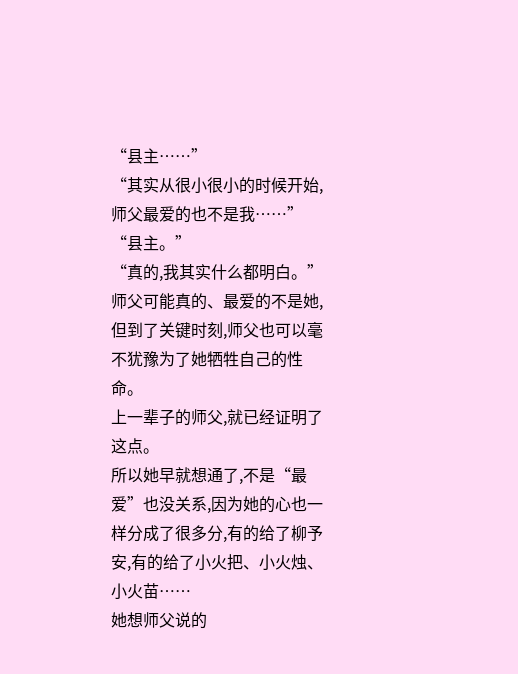“县主……”
“其实从很小很小的时候开始,师父最爱的也不是我……”
“县主。”
“真的,我其实什么都明白。”
师父可能真的、最爱的不是她,但到了关键时刻,师父也可以毫不犹豫为了她牺牲自己的性命。
上一辈子的师父,就已经证明了这点。
所以她早就想通了,不是“最爱”也没关系,因为她的心也一样分成了很多分,有的给了柳予安,有的给了小火把、小火烛、小火苗……
她想师父说的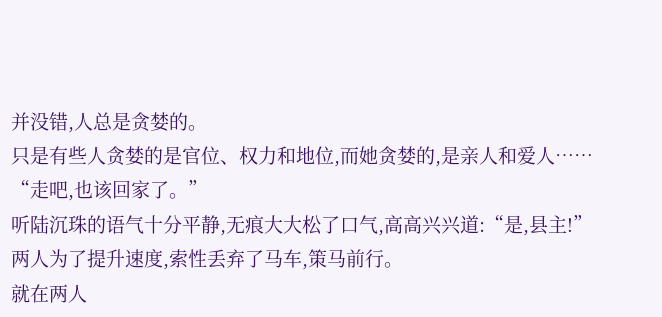并没错,人总是贪婪的。
只是有些人贪婪的是官位、权力和地位,而她贪婪的,是亲人和爱人……
“走吧,也该回家了。”
听陆沉珠的语气十分平静,无痕大大松了口气,高高兴兴道:“是,县主!”
两人为了提升速度,索性丢弃了马车,策马前行。
就在两人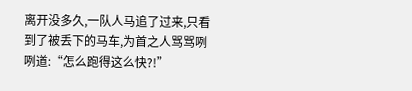离开没多久,一队人马追了过来,只看到了被丢下的马车,为首之人骂骂咧咧道:“怎么跑得这么快?!”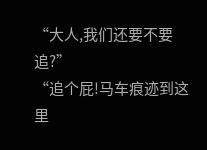“大人,我们还要不要追?”
“追个屁!马车痕迹到这里